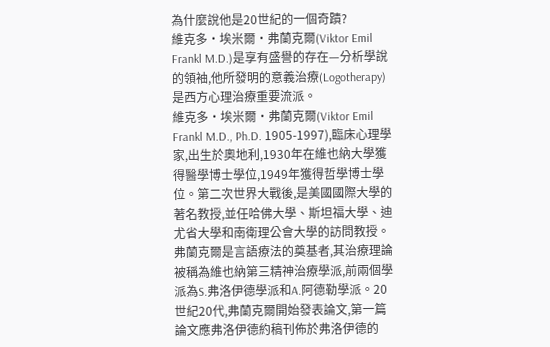為什麼說他是20世紀的一個奇蹟?
維克多·埃米爾·弗蘭克爾(Viktor Emil Frankl M.D.)是享有盛譽的存在—分析學說的領袖,他所發明的意義治療(Logotherapy)是西方心理治療重要流派。
維克多·埃米爾·弗蘭克爾(Viktor Emil Frankl M.D., Ph.D. 1905-1997),臨床心理學家,出生於奧地利,1930年在維也納大學獲得醫學博士學位,1949年獲得哲學博士學位。第二次世界大戰後,是美國國際大學的著名教授,並任哈佛大學、斯坦福大學、迪尤省大學和南衛理公會大學的訪問教授。弗蘭克爾是言語療法的奠基者,其治療理論被稱為維也納第三精神治療學派,前兩個學派為S.弗洛伊德學派和A.阿德勒學派。20世紀20代,弗蘭克爾開始發表論文,第一篇論文應弗洛伊德約稿刊佈於弗洛伊德的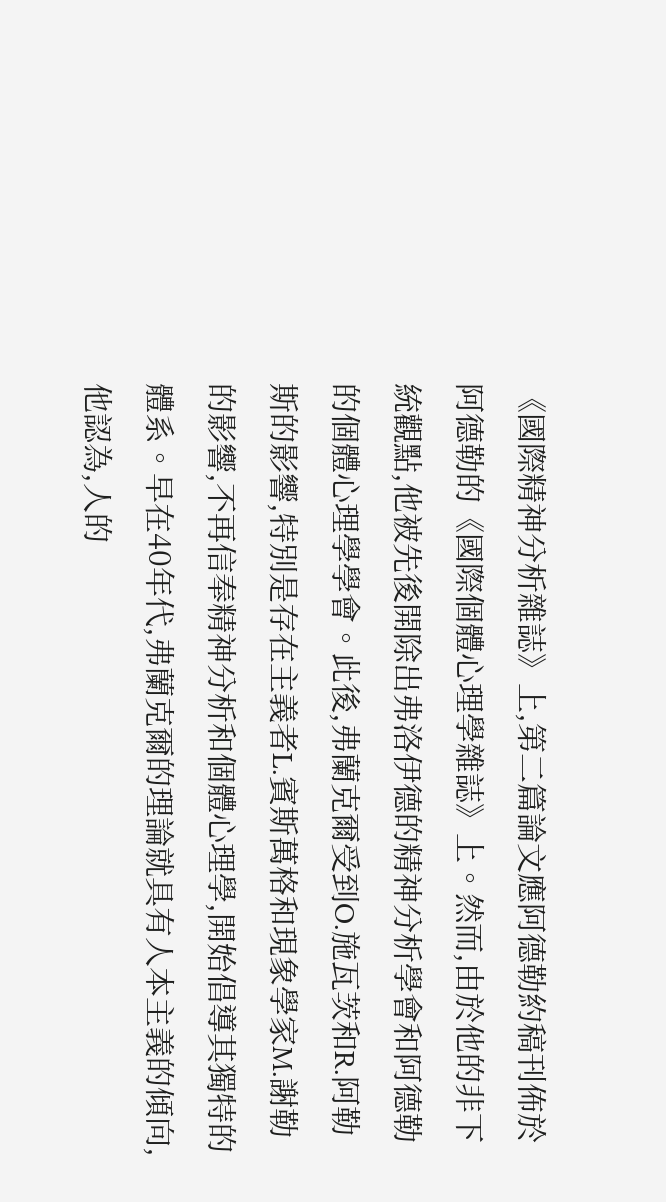《國際精神分析雜誌》上,第二篇論文應阿德勒約稿刊佈於阿德勒的《國際個體心理學雜誌》上。然而,由於他的非下統觀點,他被先後開除出弗洛伊德的精神分析學會和阿德勒的個體心理學學會。此後,弗蘭克爾受到O.施瓦茨和R.阿勒斯的影響,特別是存在主義者L.賓斯萬格和現象學家M.謝勒的影響,不再信奉精神分析和個體心理學,開始倡導其獨特的體系。早在40年代,弗蘭克爾的理論就具有人本主義的傾向,他認為,人的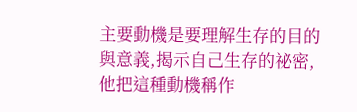主要動機是要理解生存的目的與意義,揭示自己生存的祕密,他把這種動機稱作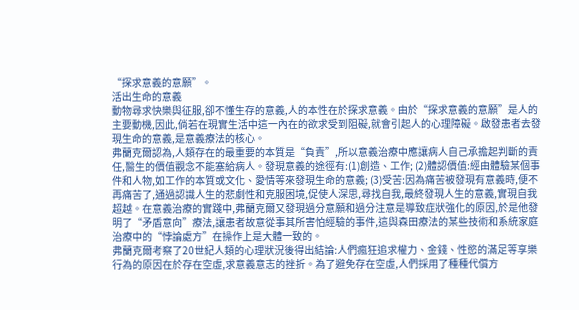“探求意義的意願”。
活出生命的意義
動物尋求快樂與征服,卻不懂生存的意義,人的本性在於探求意義。由於“探求意義的意願”是人的主要動機,因此,倘若在現實生活中這一內在的欲求受到阻礙,就會引起人的心理障礙。啟發患者去發現生命的意義,是意義療法的核心。
弗蘭克爾認為,人類存在的最重要的本質是“負責”,所以意義治療中應讓病人自己承擔起判斷的責任,醫生的價值觀念不能塞給病人。發現意義的途徑有:(1)創造、工作; (2)體認價值:經由體驗某個事件和人物,如工作的本質或文化、愛情等來發現生命的意義; (3)受苦:因為痛苦被發現有意義時,便不再痛苦了,通過認識人生的悲劇性和克服困境,促使人深思,尋找自我,最終發現人生的意義,實現自我超越。在意義治療的實踐中,弗蘭克爾又發現過分意願和過分注意是導致症狀強化的原因,於是他發明了“矛盾意向”療法,讓患者故意從事其所害怕經驗的事件,這與森田療法的某些技術和系統家庭治療中的“悖論處方”在操作上是大體一致的。
弗蘭克爾考察了20世紀人類的心理狀況後得出結論:人們瘋狂追求權力、金錢、性慾的滿足等享樂行為的原因在於存在空虛,求意義意志的挫折。為了避免存在空虛,人們採用了種種代償方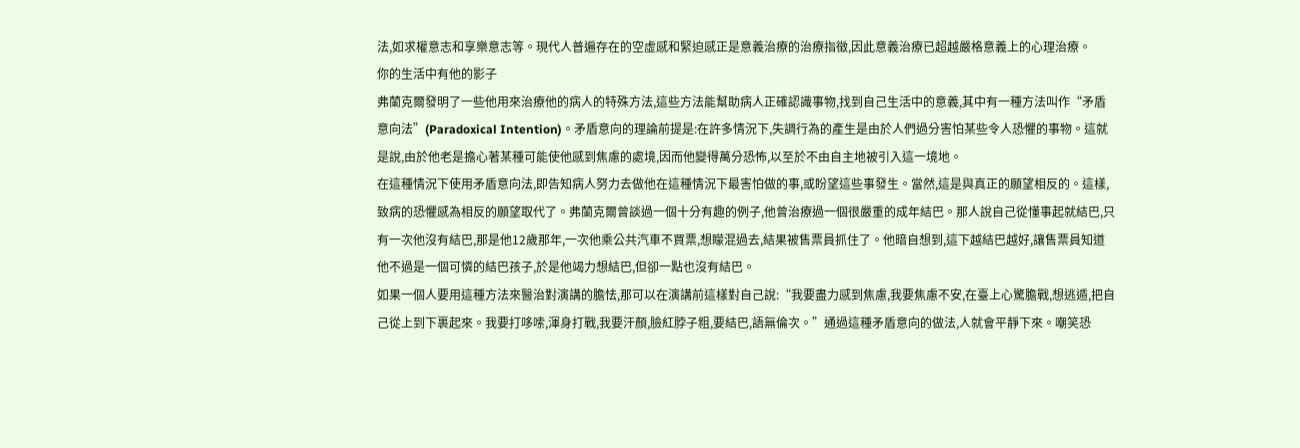法,如求權意志和享樂意志等。現代人普遍存在的空虛感和緊迫感正是意義治療的治療指徵,因此意義治療已超越嚴格意義上的心理治療。
你的生活中有他的影子
弗蘭克爾發明了一些他用來治療他的病人的特殊方法,這些方法能幫助病人正確認識事物,找到自己生活中的意義,其中有一種方法叫作“矛盾意向法”(Paradoxical Intention)。矛盾意向的理論前提是:在許多情況下,失調行為的產生是由於人們過分害怕某些令人恐懼的事物。這就是說,由於他老是擔心著某種可能使他感到焦慮的處境,因而他變得萬分恐怖,以至於不由自主地被引入這一境地。
在這種情況下使用矛盾意向法,即告知病人努力去做他在這種情況下最害怕做的事,或盼望這些事發生。當然,這是與真正的願望相反的。這樣,致病的恐懼感為相反的願望取代了。弗蘭克爾曾談過一個十分有趣的例子,他曾治療過一個很嚴重的成年結巴。那人說自己從懂事起就結巴,只有一次他沒有結巴,那是他12歲那年,一次他乘公共汽車不買票,想矇混過去,結果被售票員抓住了。他暗自想到,這下越結巴越好,讓售票員知道他不過是一個可憐的結巴孩子,於是他竭力想結巴,但卻一點也沒有結巴。
如果一個人要用這種方法來醫治對演講的膽怯,那可以在演講前這樣對自己說:“我要盡力感到焦慮,我要焦慮不安,在臺上心驚膽戰,想逃遁,把自己從上到下裹起來。我要打哆嗦,渾身打戰,我要汗顏,臉紅脖子粗,要結巴,語無倫次。”通過這種矛盾意向的做法,人就會平靜下來。嘲笑恐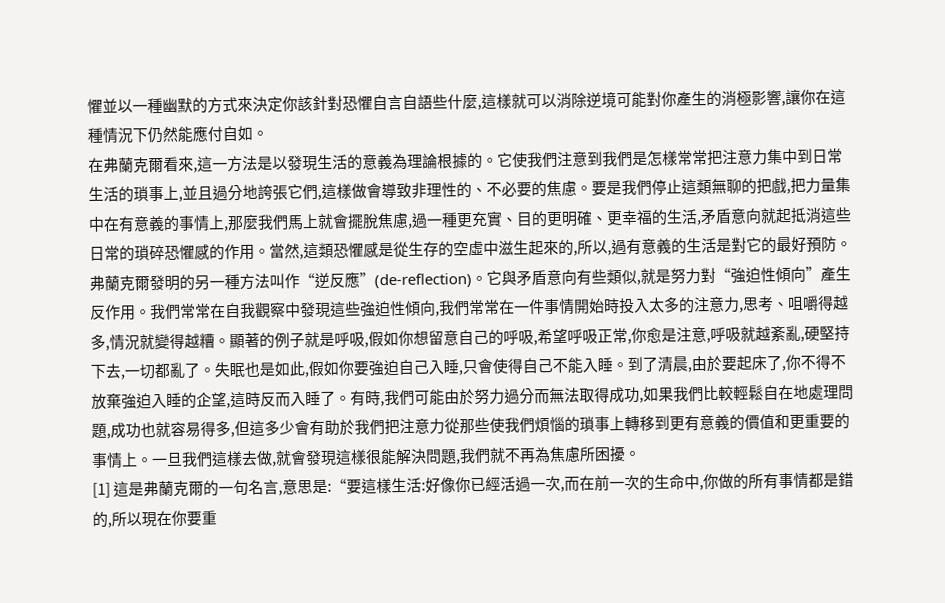懼並以一種幽默的方式來決定你該針對恐懼自言自語些什麼,這樣就可以消除逆境可能對你產生的消極影響,讓你在這種情況下仍然能應付自如。
在弗蘭克爾看來,這一方法是以發現生活的意義為理論根據的。它使我們注意到我們是怎樣常常把注意力集中到日常生活的瑣事上,並且過分地誇張它們,這樣做會導致非理性的、不必要的焦慮。要是我們停止這類無聊的把戲,把力量集中在有意義的事情上,那麼我們馬上就會擺脫焦慮,過一種更充實、目的更明確、更幸福的生活,矛盾意向就起抵消這些日常的瑣碎恐懼感的作用。當然,這類恐懼感是從生存的空虛中滋生起來的,所以,過有意義的生活是對它的最好預防。
弗蘭克爾發明的另一種方法叫作“逆反應”(de-reflection)。它與矛盾意向有些類似,就是努力對“強迫性傾向”產生反作用。我們常常在自我觀察中發現這些強迫性傾向,我們常常在一件事情開始時投入太多的注意力,思考、咀嚼得越多,情況就變得越糟。顯著的例子就是呼吸,假如你想留意自己的呼吸,希望呼吸正常,你愈是注意,呼吸就越紊亂,硬堅持下去,一切都亂了。失眠也是如此,假如你要強迫自己入睡,只會使得自己不能入睡。到了清晨,由於要起床了,你不得不放棄強迫入睡的企望,這時反而入睡了。有時,我們可能由於努力過分而無法取得成功,如果我們比較輕鬆自在地處理問題,成功也就容易得多,但這多少會有助於我們把注意力從那些使我們煩惱的瑣事上轉移到更有意義的價值和更重要的事情上。一旦我們這樣去做,就會發現這樣很能解決問題,我們就不再為焦慮所困擾。
[1] 這是弗蘭克爾的一句名言,意思是:“要這樣生活:好像你已經活過一次,而在前一次的生命中,你做的所有事情都是錯的,所以現在你要重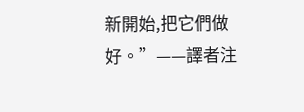新開始,把它們做好。”——譯者注